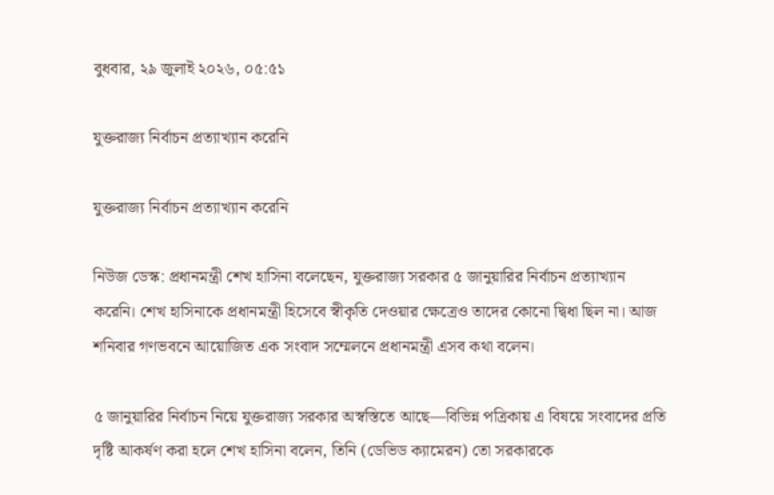বুধবার, ২৯ জুলাই ২০২৬, ০৫:৫১

যুক্তরাজ্য নির্বাচন প্রত্যাখ্যান করেনি

যুক্তরাজ্য নির্বাচন প্রত্যাখ্যান করেনি

নিউজ ডেস্ক: প্রধানমন্ত্রী শেখ হাসিনা বলেছেন, যুক্তরাজ্য সরকার ৫ জানুয়ারির নির্বাচন প্রত্যাখ্যান করেনি। শেখ হাসিনাকে প্রধানমন্ত্রী হিসেবে স্বীকৃতি দেওয়ার ক্ষেত্রেও তাদের কোনো দ্বিধা ছিল না। আজ শনিবার গণভবনে আয়োজিত এক সংবাদ সম্মেলনে প্রধানমন্ত্রী এসব কথা বলেন।

৫ জানুয়ারির নির্বাচন নিয়ে যুক্তরাজ্য সরকার অস্বস্তিতে আছে—বিভিন্ন পত্রিকায় এ বিষয়ে সংবাদের প্রতি দৃষ্টি আকর্ষণ করা হলে শেখ হাসিনা বলেন, তিনি (ডেভিড ক্যামেরন) তো সরকারকে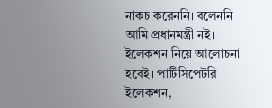নাকচ করেননি। বলেননি আমি প্রধানমন্ত্রী নই। ইলেকশন নিয়ে আলোচনা হবেই। পার্টিসিপেটরি ইলেকশন,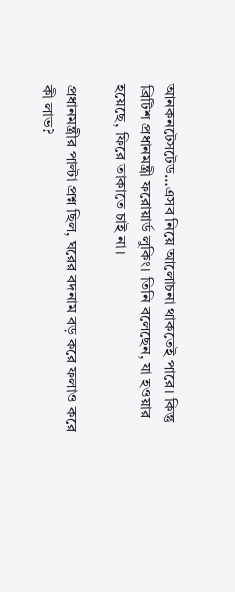আনকনটেসটেড…এসব নিয়ে আলোচনা থাকতেই পারে। কিন্তু ব্রিটিশ প্রধানমন্ত্রী ফরোয়ার্ড লুকিং। তিনি বলেছেন, যা হওয়ার হয়েছে, ফিরে তাকাতে চাই না।

প্রধানমন্ত্রীর পাল্টা প্রশ্ন ছিল, ঘরের বদনাম বড় করে ফলাও করে কী লাভ?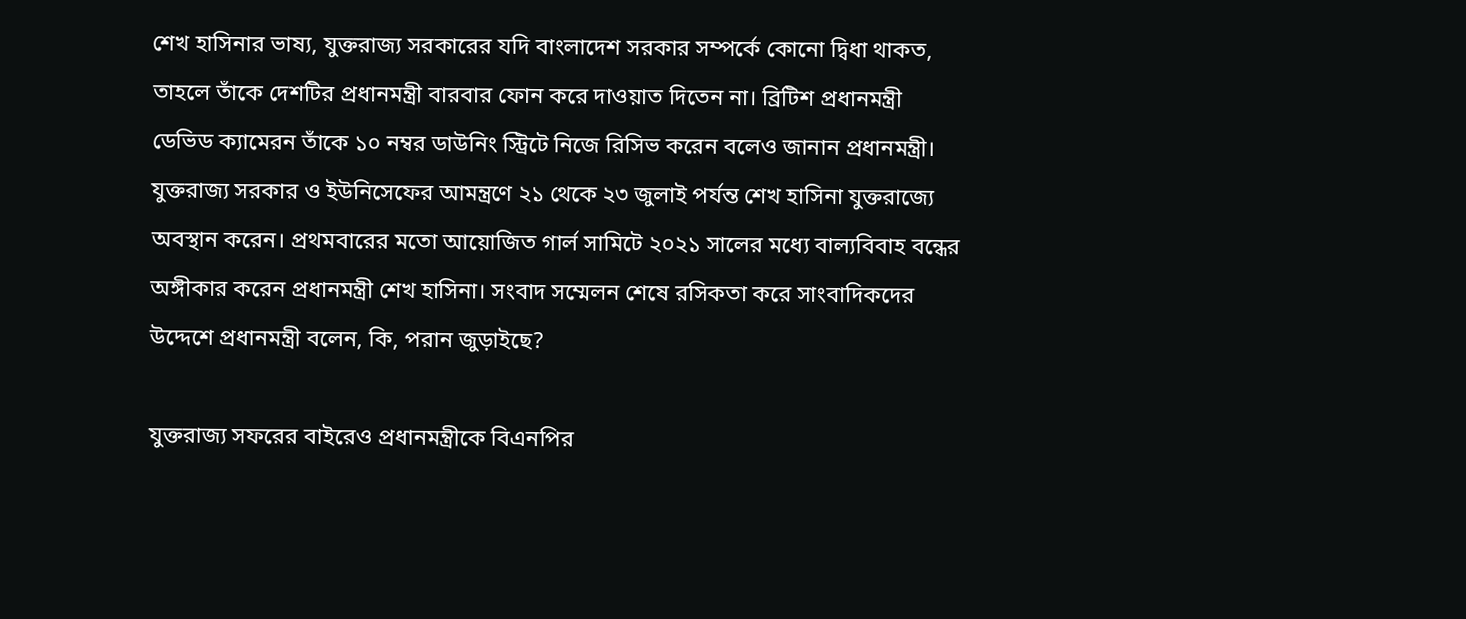শেখ হাসিনার ভাষ্য, যুক্তরাজ্য সরকারের যদি বাংলাদেশ সরকার সম্পর্কে কোনো দ্বিধা থাকত, তাহলে তাঁকে দেশটির প্রধানমন্ত্রী বারবার ফোন করে দাওয়াত দিতেন না। ব্রিটিশ প্রধানমন্ত্রী ডেভিড ক্যামেরন তাঁকে ১০ নম্বর ডাউনিং স্ট্রিটে নিজে রিসিভ করেন বলেও জানান প্রধানমন্ত্রী। যুক্তরাজ্য সরকার ও ইউনিসেফের আমন্ত্রণে ২১ থেকে ২৩ জুলাই পর্যন্ত শেখ হাসিনা যুক্তরাজ্যে অবস্থান করেন। প্রথমবারের মতো আয়োজিত গার্ল সামিটে ২০২১ সালের মধ্যে বাল্যবিবাহ বন্ধের অঙ্গীকার করেন প্রধানমন্ত্রী শেখ হাসিনা। সংবাদ সম্মেলন শেষে রসিকতা করে সাংবাদিকদের উদ্দেশে প্রধানমন্ত্রী বলেন, কি, পরান জুড়াইছে?

যুক্তরাজ্য সফরের বাইরেও প্রধানমন্ত্রীকে বিএনপির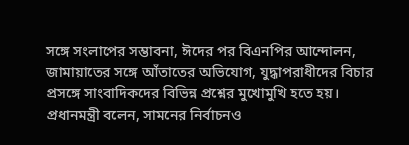সঙ্গে সংলাপের সম্ভাবনা, ঈদের পর বিএনপির আন্দোলন, জামায়াতের সঙ্গে আঁতাতের অভিযোগ, যুদ্ধাপরাধীদের বিচার প্রসঙ্গে সাংবাদিকদের বিভিন্ন প্রশ্নের মুখোমুখি হতে হয়। প্রধানমন্ত্রী বলেন, সামনের নির্বাচনও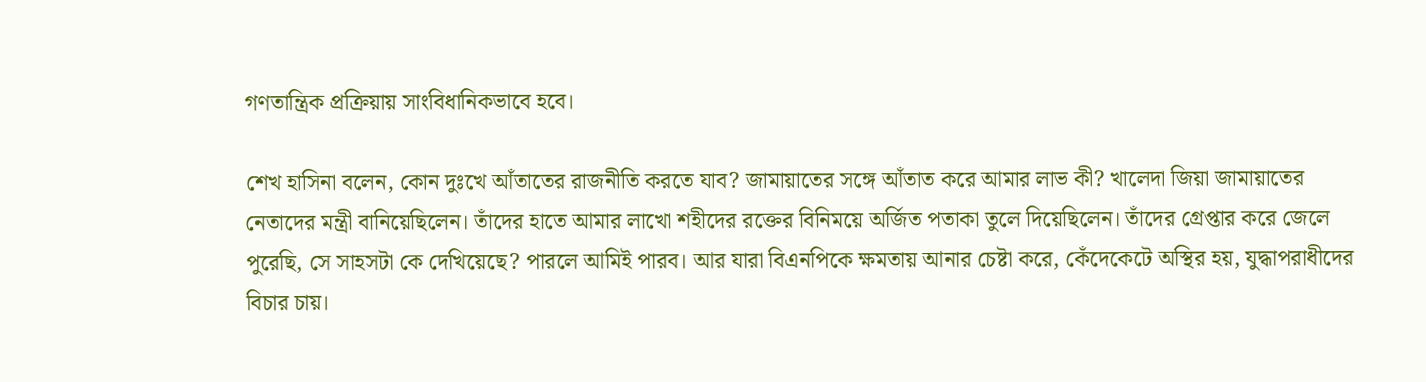গণতান্ত্রিক প্রক্রিয়ায় সাংবিধানিকভাবে হবে।

শেখ হাসিনা বলেন, কোন দুঃখে আঁতাতের রাজনীতি করতে যাব? জামায়াতের সঙ্গে আঁতাত করে আমার লাভ কী? খালেদা জিয়া জামায়াতের নেতাদের মন্ত্রী বানিয়েছিলেন। তাঁদের হাতে আমার লাখো শহীদের রক্তের বিনিময়ে অর্জিত পতাকা তুলে দিয়েছিলেন। তাঁদের গ্রেপ্তার করে জেলে পুরেছি, সে সাহসটা কে দেখিয়েছে? পারলে আমিই পারব। আর যারা বিএনপিকে ক্ষমতায় আনার চেষ্টা করে, কেঁদেকেটে অস্থির হয়, যুদ্ধাপরাধীদের বিচার চায়।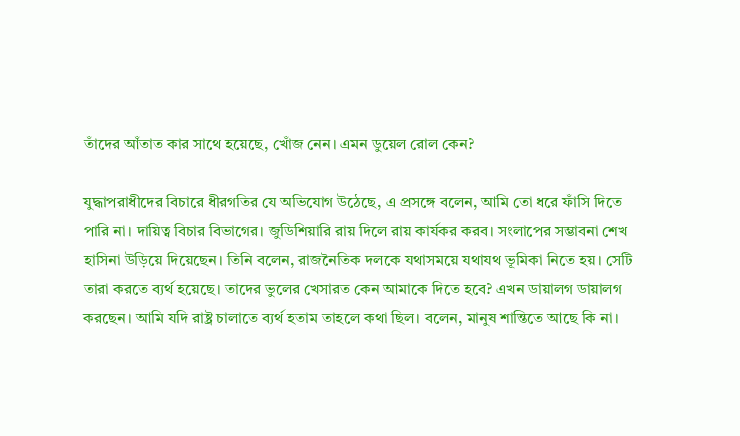তাঁদের আঁতাত কার সাথে হয়েছে, খোঁজ নেন। এমন ডুয়েল রোল কেন?

যুদ্ধাপরাধীদের বিচারে ধীরগতির যে অভিযোগ উঠেছে, এ প্রসঙ্গে বলেন, আমি তো ধরে ফাঁসি দিতে পারি না। দায়িত্ব বিচার বিভাগের। জুডিশিয়ারি রায় দিলে রায় কার্যকর করব। সংলাপের সম্ভাবনা শেখ হাসিনা উড়িয়ে দিয়েছেন। তিনি বলেন, রাজনৈতিক দলকে যথাসময়ে যথাযথ ভূমিকা নিতে হয়। সেটি তারা করতে ব্যর্থ হয়েছে। তাদের ভুলের খেসারত কেন আমাকে দিতে হবে? এখন ডায়ালগ ডায়ালগ করছেন। আমি যদি রাষ্ট্র চালাতে ব্যর্থ হতাম তাহলে কথা ছিল। বলেন, মানুষ শান্তিতে আছে কি না।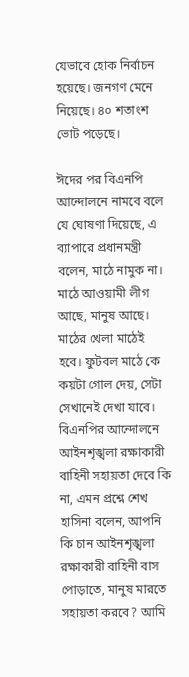যেভাবে হোক নির্বাচন হয়েছে। জনগণ মেনে নিয়েছে। ৪০ শতাংশ ভোট পড়েছে।

ঈদের পর বিএনপি আন্দোলনে নামবে বলে যে ঘোষণা দিয়েছে, এ ব্যাপারে প্রধানমন্ত্রী বলেন, মাঠে নামুক না। মাঠে আওয়ামী লীগ আছে, মানুষ আছে। মাঠের খেলা মাঠেই হবে। ফুটবল মাঠে কে কয়টা গোল দেয়, সেটা সেখানেই দেখা যাবে। বিএনপির আন্দোলনে আইনশৃঙ্খলা রক্ষাকারী বাহিনী সহায়তা দেবে কি না, এমন প্রশ্নে শেখ হাসিনা বলেন, আপনি কি চান আইনশৃঙ্খলা রক্ষাকারী বাহিনী বাস পোড়াতে, মানুষ মারতে সহায়তা করবে? আমি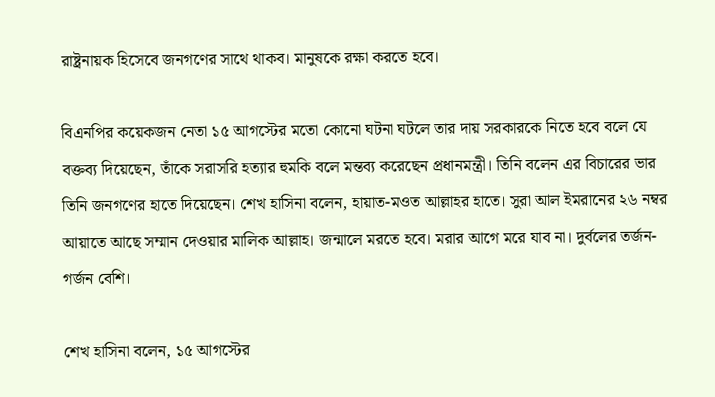রাষ্ট্রনায়ক হিসেবে জনগণের সাথে থাকব। মানুষকে রক্ষা করতে হবে।

বিএনপির কয়েকজন নেতা ১৫ আগস্টের মতো কোনো ঘটনা ঘটলে তার দায় সরকারকে নিতে হবে বলে যে বক্তব্য দিয়েছেন, তাঁকে সরাসরি হত্যার হুমকি বলে মন্তব্য করেছেন প্রধানমন্ত্রী। তিনি বলেন এর বিচারের ভার তিনি জনগণের হাতে দিয়েছেন। শেখ হাসিনা বলেন, হায়াত-মওত আল্লাহর হাতে। সুরা আল ইমরানের ২৬ নম্বর আয়াতে আছে সম্মান দেওয়ার মালিক আল্লাহ। জন্মালে মরতে হবে। মরার আগে মরে যাব না। দুর্বলের তর্জন-গর্জন বেশি।

শেখ হাসিনা বলেন, ১৫ আগস্টের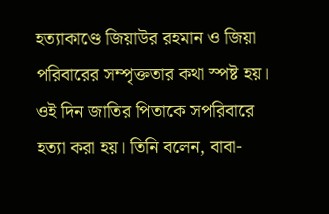হত্যাকাণ্ডে জিয়াউর রহমান ও জিয়া পরিবারের সম্পৃক্ততার কথা স্পষ্ট হয়। ওই দিন জাতির পিতাকে সপরিবারে হত্যা করা হয়। তিনি বলেন, বাবা-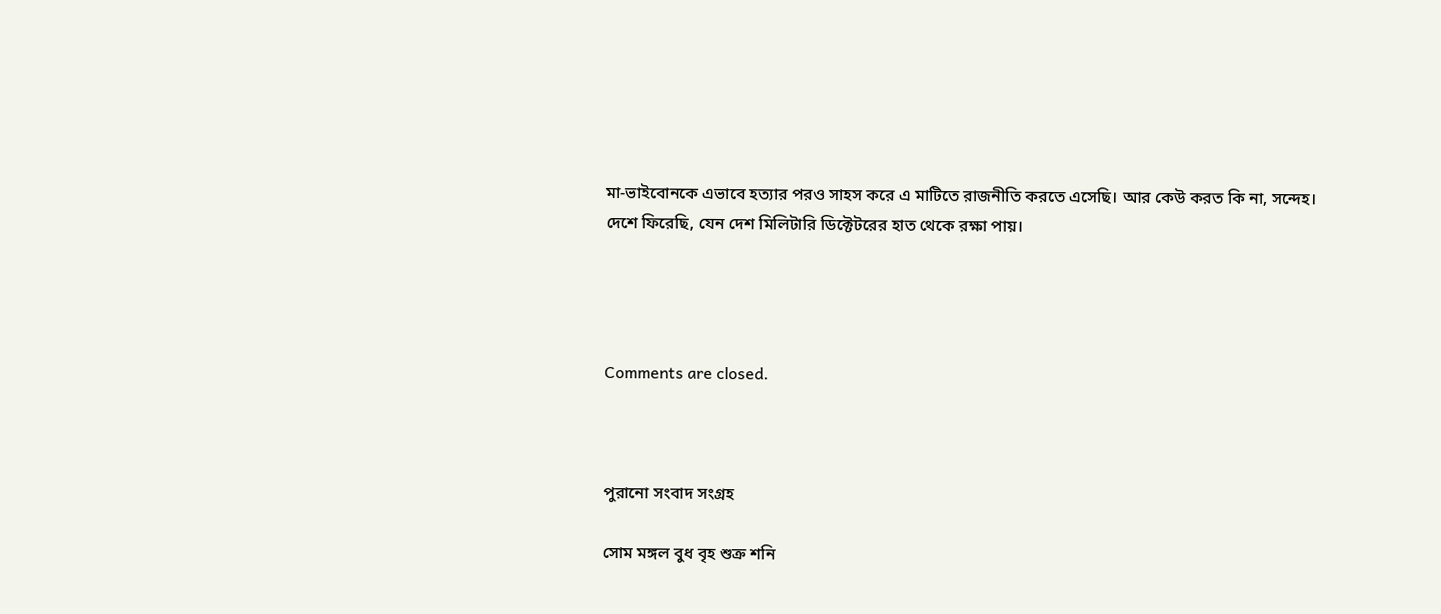মা-ভাইবোনকে এভাবে হত্যার পরও সাহস করে এ মাটিতে রাজনীতি করতে এসেছি। আর কেউ করত কি না, সন্দেহ। দেশে ফিরেছি, যেন দেশ মিলিটারি ডিক্টেটরের হাত থেকে রক্ষা পায়।




Comments are closed.



পুরানো সংবাদ সংগ্রহ

সোম মঙ্গল বুধ বৃহ শুক্র শনি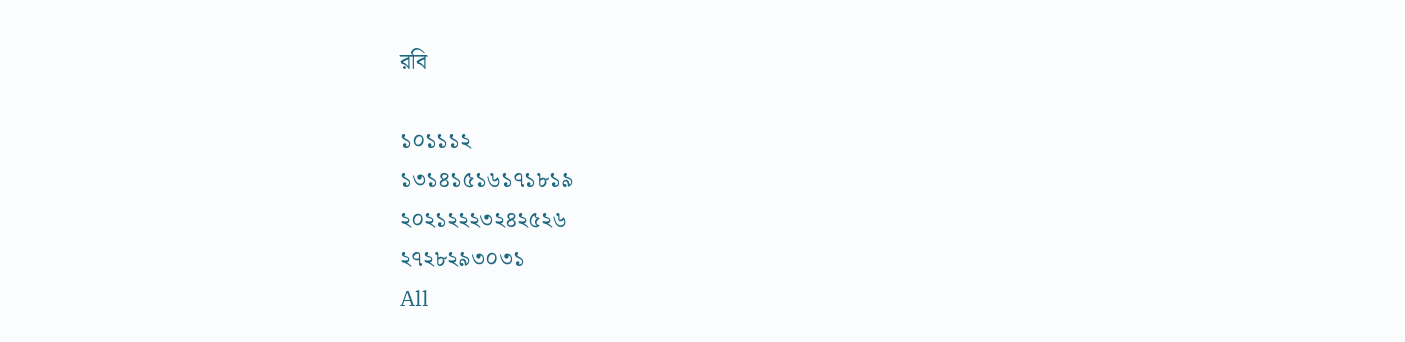রবি

১০১১১২
১৩১৪১৫১৬১৭১৮১৯
২০২১২২২৩২৪২৫২৬
২৭২৮২৯৩০৩১
All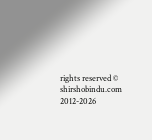rights reserved © shirshobindu.com 2012-2026